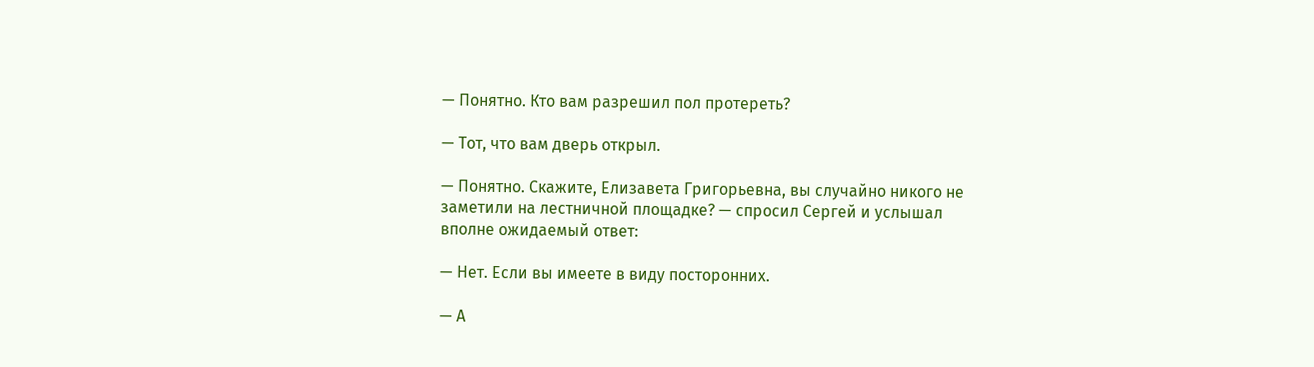— Понятно. Кто вам разрешил пол протереть?

— Тот, что вам дверь открыл.

— Понятно. Скажите, Елизавета Григорьевна, вы случайно никого не заметили на лестничной площадке? — спросил Сергей и услышал вполне ожидаемый ответ:

— Нет. Если вы имеете в виду посторонних.

— А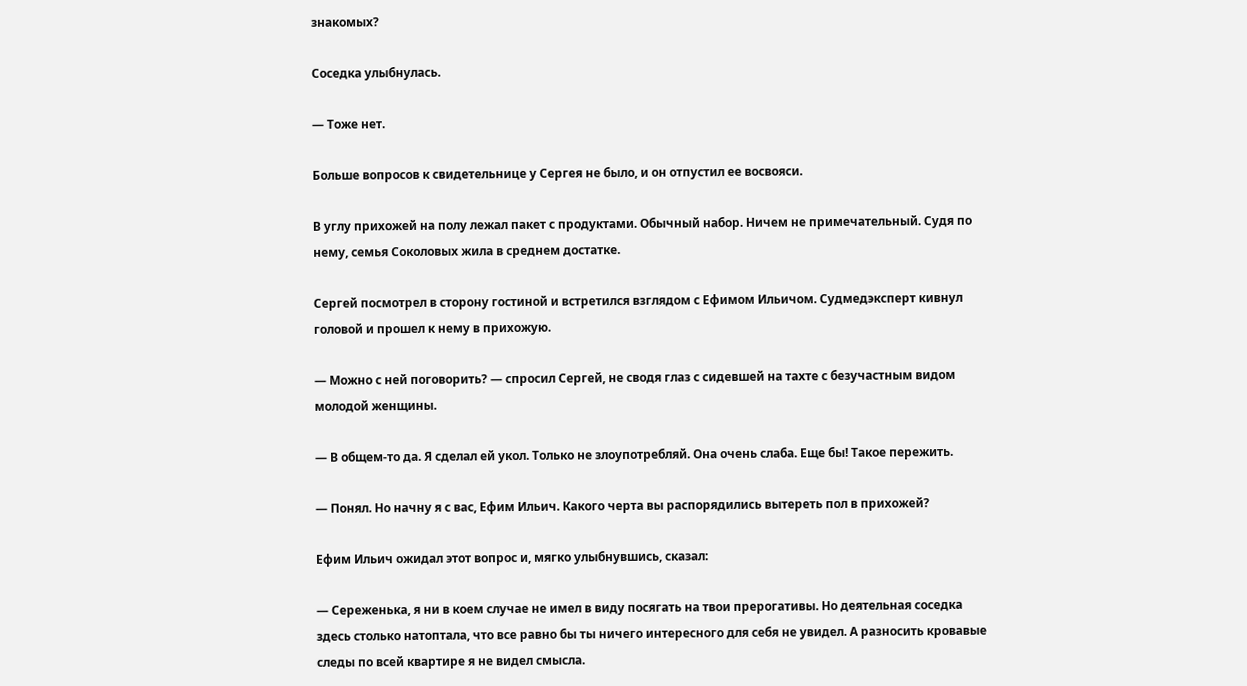знакомых?

Соседка улыбнулась.

— Тоже нет.

Больше вопросов к свидетельнице у Сергея не было, и он отпустил ее восвояси.

В углу прихожей на полу лежал пакет с продуктами. Обычный набор. Ничем не примечательный. Судя по нему, семья Соколовых жила в среднем достатке.

Сергей посмотрел в сторону гостиной и встретился взглядом с Ефимом Ильичом. Судмедэксперт кивнул головой и прошел к нему в прихожую.

— Можно с ней поговорить? — спросил Сергей, не сводя глаз с сидевшей на тахте с безучастным видом молодой женщины.

— В общем-то да. Я сделал ей укол. Только не злоупотребляй. Она очень слаба. Еще бы! Такое пережить.

— Понял. Но начну я с вас, Ефим Ильич. Какого черта вы распорядились вытереть пол в прихожей?

Ефим Ильич ожидал этот вопрос и, мягко улыбнувшись, сказал:

— Сереженька, я ни в коем случае не имел в виду посягать на твои прерогативы. Но деятельная соседка здесь столько натоптала, что все равно бы ты ничего интересного для себя не увидел. А разносить кровавые следы по всей квартире я не видел смысла.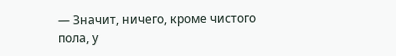— Значит, ничего, кроме чистого пола, у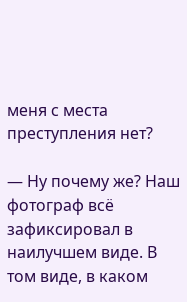меня с места преступления нет?

— Ну почему же? Наш фотограф всё зафиксировал в наилучшем виде. В том виде, в каком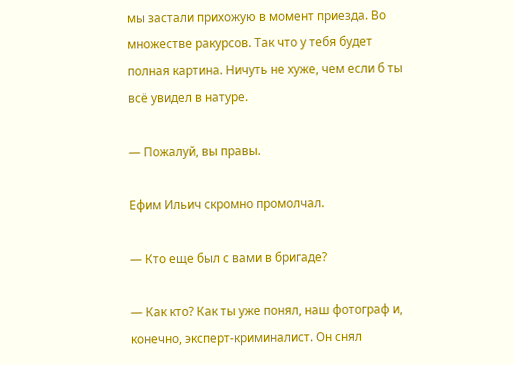мы застали прихожую в момент приезда. Во множестве ракурсов. Так что у тебя будет полная картина. Ничуть не хуже, чем если б ты всё увидел в натуре.

— Пожалуй, вы правы.

Ефим Ильич скромно промолчал.

— Кто еще был с вами в бригаде?

— Как кто? Как ты уже понял, наш фотограф и, конечно, эксперт-криминалист. Он снял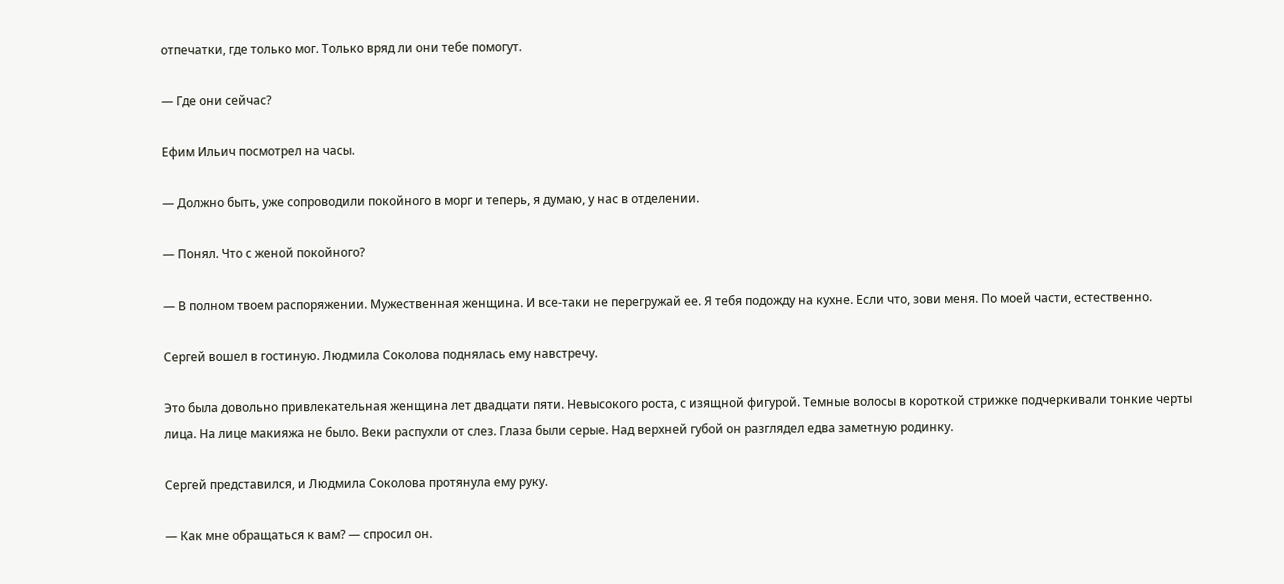отпечатки, где только мог. Только вряд ли они тебе помогут.

— Где они сейчас?

Ефим Ильич посмотрел на часы.

— Должно быть, уже сопроводили покойного в морг и теперь, я думаю, у нас в отделении.

— Понял. Что с женой покойного?

— В полном твоем распоряжении. Мужественная женщина. И все-таки не перегружай ее. Я тебя подожду на кухне. Если что, зови меня. По моей части, естественно.

Сергей вошел в гостиную. Людмила Соколова поднялась ему навстречу.

Это была довольно привлекательная женщина лет двадцати пяти. Невысокого роста, с изящной фигурой. Темные волосы в короткой стрижке подчеркивали тонкие черты лица. На лице макияжа не было. Веки распухли от слез. Глаза были серые. Над верхней губой он разглядел едва заметную родинку.

Сергей представился, и Людмила Соколова протянула ему руку.

— Как мне обращаться к вам? — спросил он.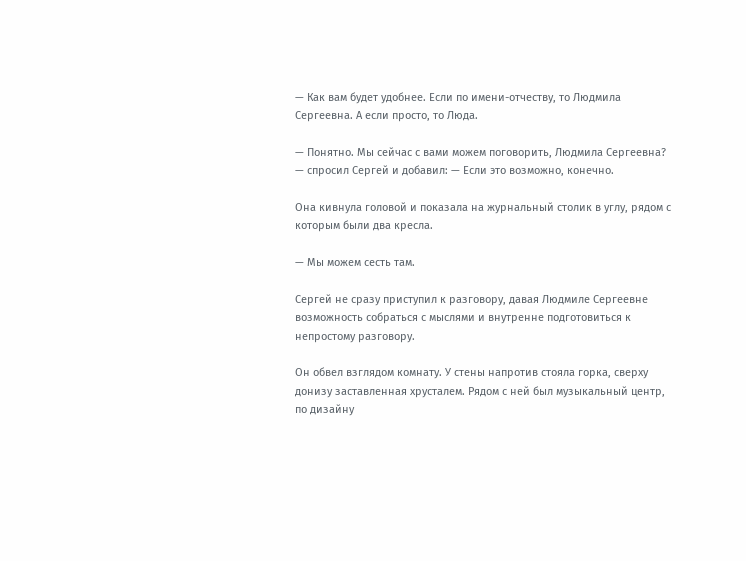— Как вам будет удобнее. Если по имени-отчеству, то Людмила Сергеевна. А если просто, то Люда.

— Понятно. Мы сейчас с вами можем поговорить, Людмила Сергеевна? — спросил Сергей и добавил: — Если это возможно, конечно.

Она кивнула головой и показала на журнальный столик в углу, рядом с которым были два кресла.

— Мы можем сесть там.

Сергей не сразу приступил к разговору, давая Людмиле Сергеевне возможность собраться с мыслями и внутренне подготовиться к непростому разговору.

Он обвел взглядом комнату. У стены напротив стояла горка, сверху донизу заставленная хрусталем. Рядом с ней был музыкальный центр, по дизайну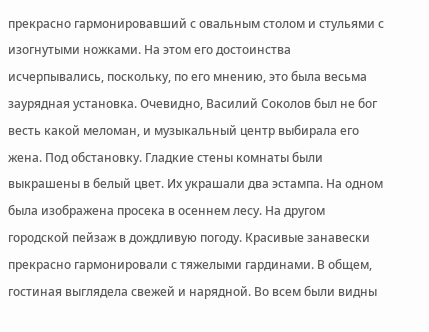прекрасно гармонировавший с овальным столом и стульями с изогнутыми ножками. На этом его достоинства исчерпывались, поскольку, по его мнению, это была весьма заурядная установка. Очевидно, Василий Соколов был не бог весть какой меломан, и музыкальный центр выбирала его жена. Под обстановку. Гладкие стены комнаты были выкрашены в белый цвет. Их украшали два эстампа. На одном была изображена просека в осеннем лесу. На другом городской пейзаж в дождливую погоду. Красивые занавески прекрасно гармонировали с тяжелыми гардинами. В общем, гостиная выглядела свежей и нарядной. Во всем были видны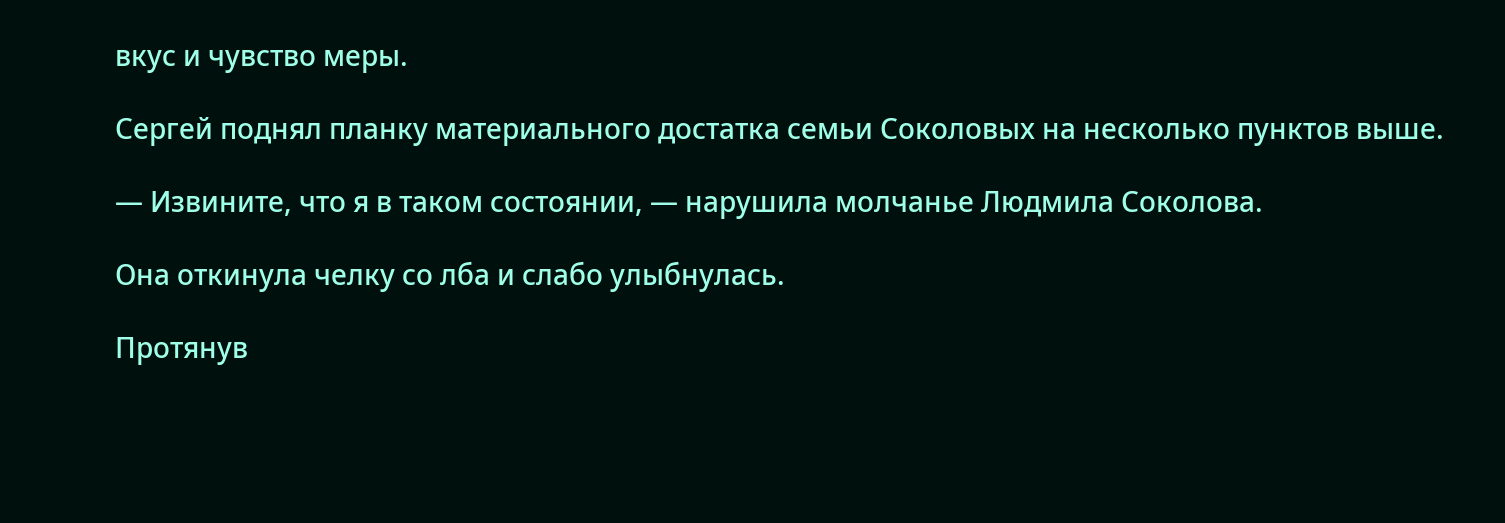вкус и чувство меры.

Сергей поднял планку материального достатка семьи Соколовых на несколько пунктов выше.

— Извините, что я в таком состоянии, — нарушила молчанье Людмила Соколова.

Она откинула челку со лба и слабо улыбнулась.

Протянув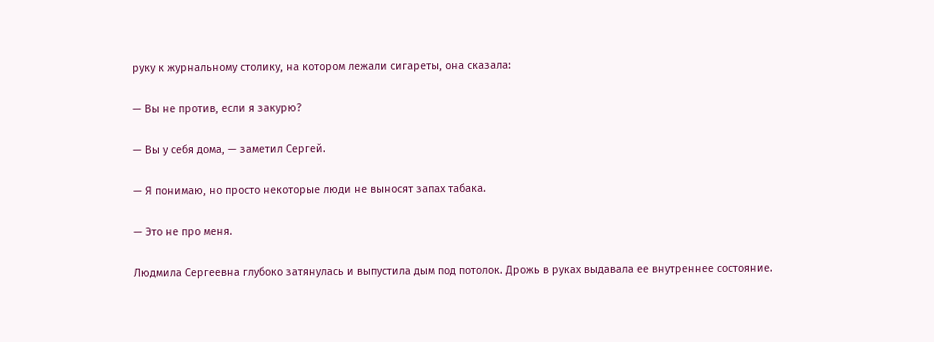руку к журнальному столику, на котором лежали сигареты, она сказала:

— Вы не против, если я закурю?

— Вы у себя дома, — заметил Сергей.

— Я понимаю, но просто некоторые люди не выносят запах табака.

— Это не про меня.

Людмила Сергеевна глубоко затянулась и выпустила дым под потолок. Дрожь в руках выдавала ее внутреннее состояние.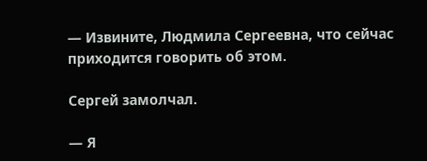— Извините, Людмила Сергеевна, что сейчас приходится говорить об этом.

Сергей замолчал.

— Я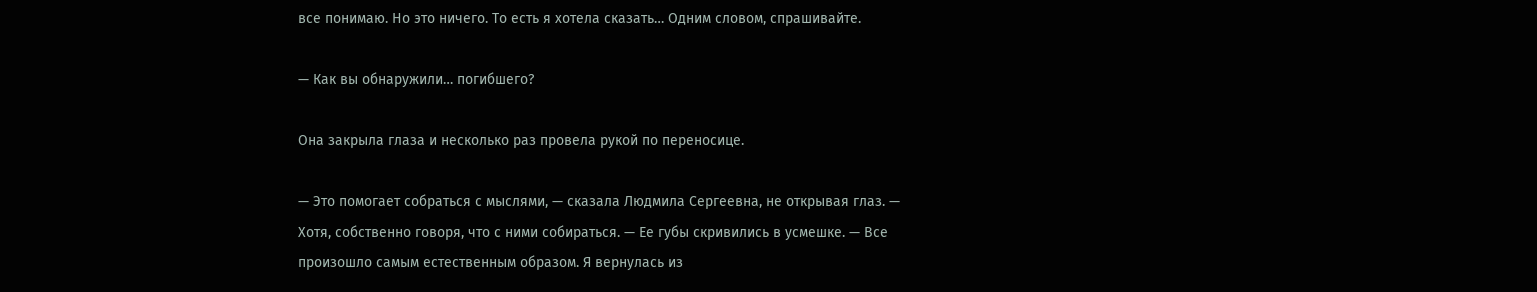все понимаю. Но это ничего. То есть я хотела сказать… Одним словом, спрашивайте.

— Как вы обнаружили… погибшего?

Она закрыла глаза и несколько раз провела рукой по переносице.

— Это помогает собраться с мыслями, — сказала Людмила Сергеевна, не открывая глаз. — Хотя, собственно говоря, что с ними собираться. — Ее губы скривились в усмешке. — Все произошло самым естественным образом. Я вернулась из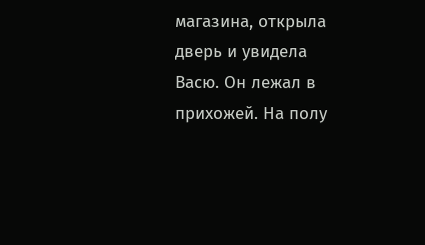магазина, открыла дверь и увидела Васю. Он лежал в прихожей. На полу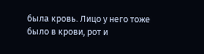была кровь. Лицо у него тоже было в крови, рот и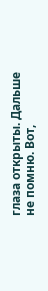глаза открыты. Дальше не помню. Вот,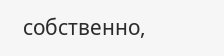собственно,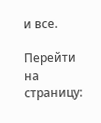и все.

Перейти на страницу: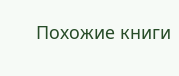Похожие книги